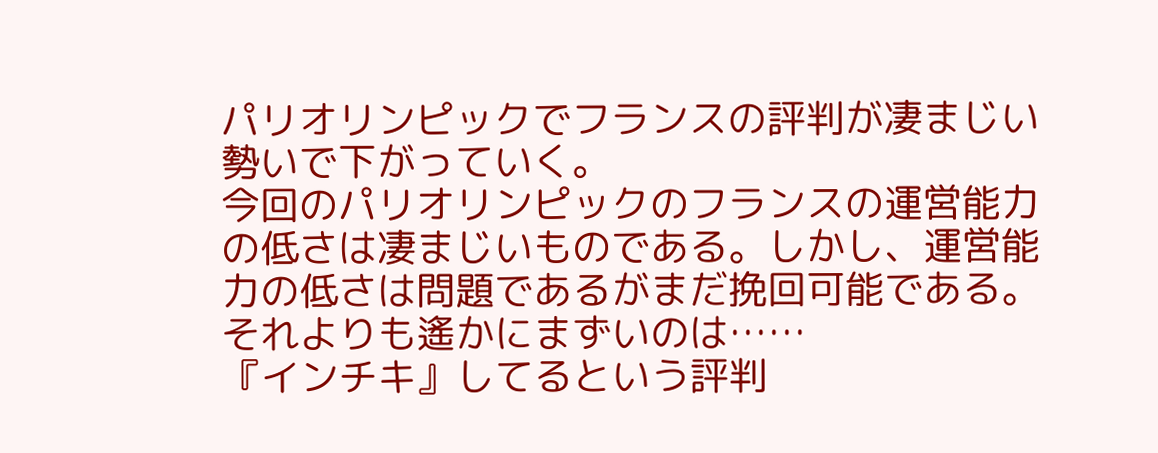パリオリンピックでフランスの評判が凄まじい勢いで下がっていく。
今回のパリオリンピックのフランスの運営能力の低さは凄まじいものである。しかし、運営能力の低さは問題であるがまだ挽回可能である。
それよりも遙かにまずいのは……
『インチキ』してるという評判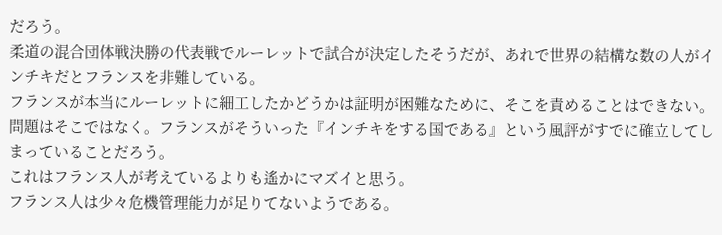だろう。
柔道の混合団体戦決勝の代表戦でルーレットで試合が決定したそうだが、あれで世界の結構な数の人がインチキだとフランスを非難している。
フランスが本当にルーレットに細工したかどうかは証明が困難なために、そこを責めることはできない。
問題はそこではなく。フランスがそういった『インチキをする国である』という風評がすでに確立してしまっていることだろう。
これはフランス人が考えているよりも遙かにマズイと思う。
フランス人は少々危機管理能力が足りてないようである。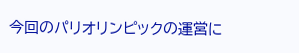今回のパリオリンピックの運営に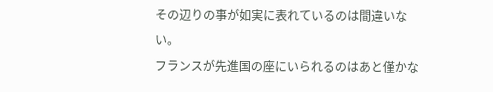その辺りの事が如実に表れているのは間違いない。
フランスが先進国の座にいられるのはあと僅かな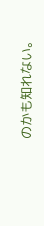のかも知れない。